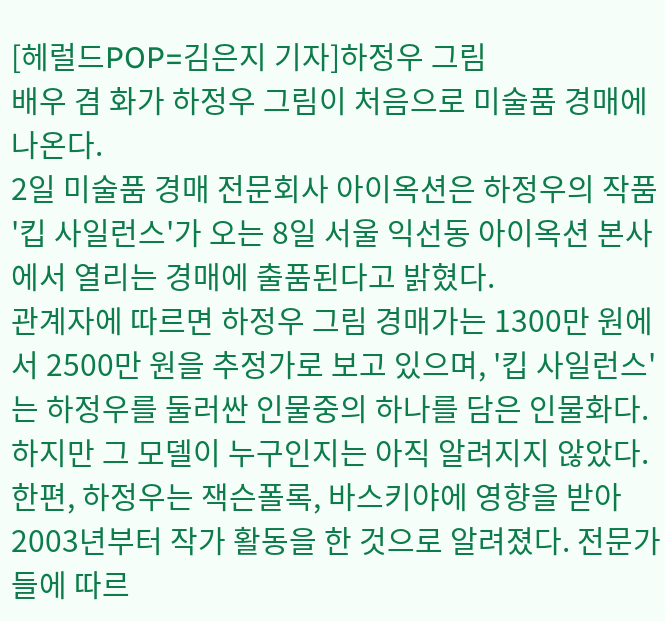[헤럴드POP=김은지 기자]하정우 그림
배우 겸 화가 하정우 그림이 처음으로 미술품 경매에 나온다.
2일 미술품 경매 전문회사 아이옥션은 하정우의 작품 '킵 사일런스'가 오는 8일 서울 익선동 아이옥션 본사에서 열리는 경매에 출품된다고 밝혔다.
관계자에 따르면 하정우 그림 경매가는 1300만 원에서 2500만 원을 추정가로 보고 있으며, '킵 사일런스'는 하정우를 둘러싼 인물중의 하나를 담은 인물화다. 하지만 그 모델이 누구인지는 아직 알려지지 않았다.
한편, 하정우는 잭슨폴록, 바스키야에 영향을 받아 2003년부터 작가 활동을 한 것으로 알려졌다. 전문가들에 따르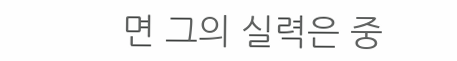면 그의 실력은 중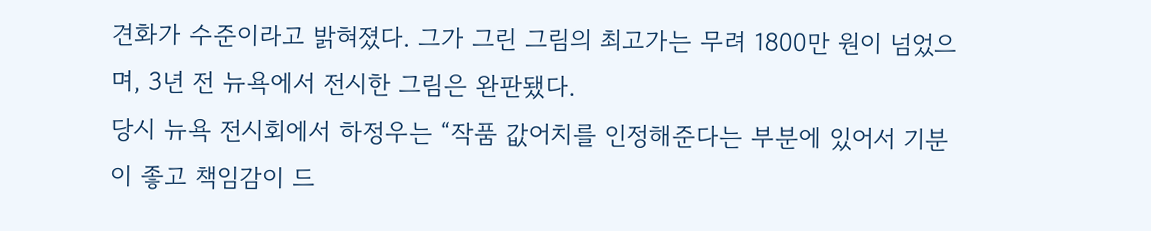견화가 수준이라고 밝혀졌다. 그가 그린 그림의 최고가는 무려 1800만 원이 넘었으며, 3년 전 뉴욕에서 전시한 그림은 완판됐다.
당시 뉴욕 전시회에서 하정우는 “작품 값어치를 인정해준다는 부분에 있어서 기분이 좋고 책임감이 드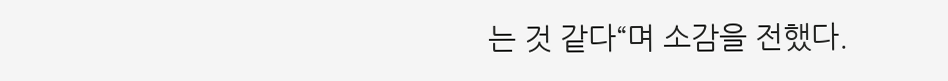는 것 같다“며 소감을 전했다.